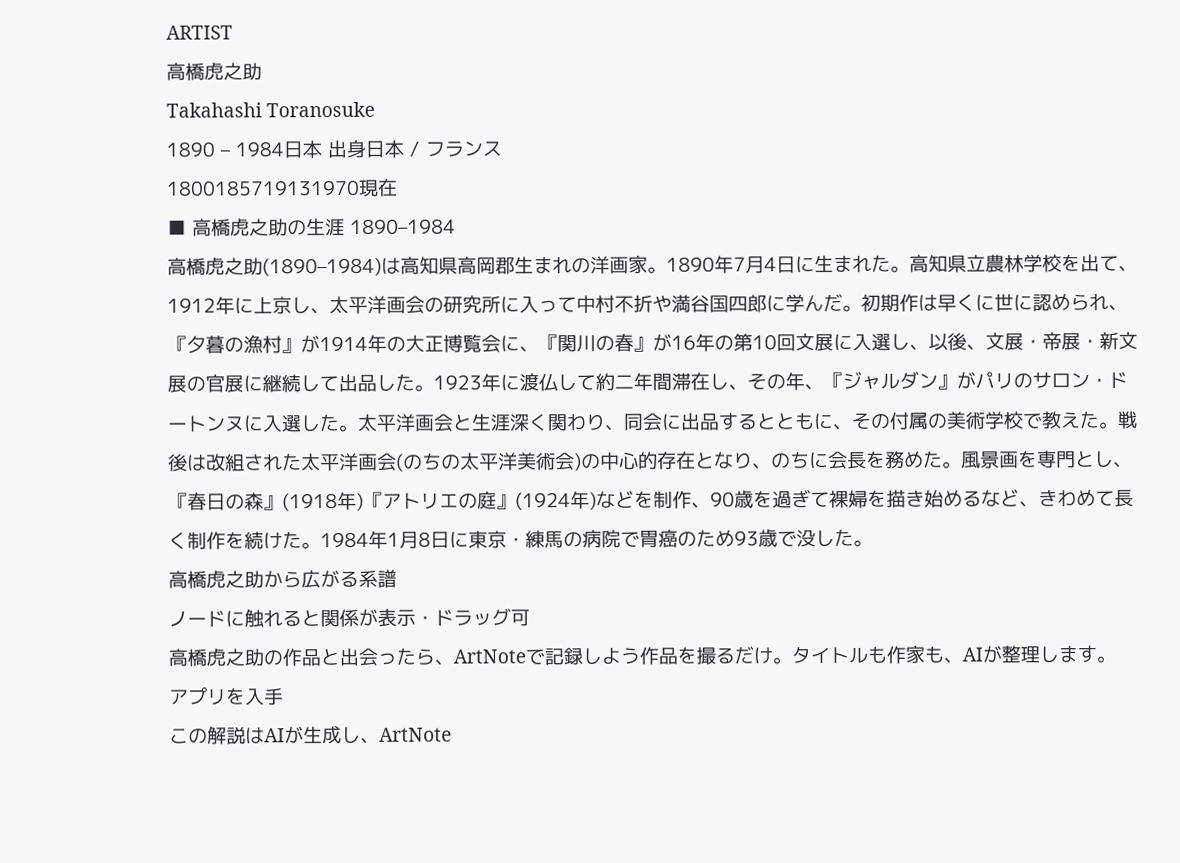ARTIST
高橋虎之助
Takahashi Toranosuke
1890 – 1984日本 出身日本 / フランス
1800185719131970現在
■ 高橋虎之助の生涯 1890–1984
高橋虎之助(1890–1984)は高知県高岡郡生まれの洋画家。1890年7月4日に生まれた。高知県立農林学校を出て、1912年に上京し、太平洋画会の研究所に入って中村不折や満谷国四郎に学んだ。初期作は早くに世に認められ、『夕暮の漁村』が1914年の大正博覧会に、『関川の春』が16年の第10回文展に入選し、以後、文展・帝展・新文展の官展に継続して出品した。1923年に渡仏して約二年間滞在し、その年、『ジャルダン』がパリのサロン・ドートンヌに入選した。太平洋画会と生涯深く関わり、同会に出品するとともに、その付属の美術学校で教えた。戦後は改組された太平洋画会(のちの太平洋美術会)の中心的存在となり、のちに会長を務めた。風景画を専門とし、『春日の森』(1918年)『アトリエの庭』(1924年)などを制作、90歳を過ぎて裸婦を描き始めるなど、きわめて長く制作を続けた。1984年1月8日に東京・練馬の病院で胃癌のため93歳で没した。
高橋虎之助から広がる系譜
ノードに触れると関係が表示・ドラッグ可
高橋虎之助の作品と出会ったら、ArtNoteで記録しよう作品を撮るだけ。タイトルも作家も、AIが整理します。
アプリを入手
この解説はAIが生成し、ArtNote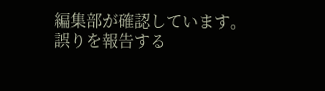編集部が確認しています。
誤りを報告する